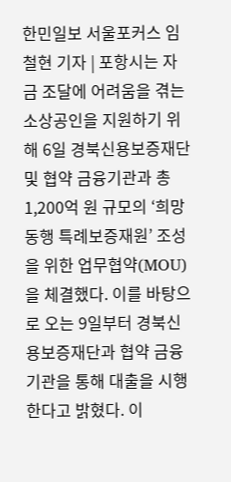한민일보 서울포커스 임철현 기자 | 포항시는 자금 조달에 어려움을 겪는 소상공인을 지원하기 위해 6일 경북신용보증재단 및 협약 금융기관과 총 1,200억 원 규모의 ‘희망동행 특례보증재원’ 조성을 위한 업무협약(MOU)을 체결했다. 이를 바탕으로 오는 9일부터 경북신용보증재단과 협약 금융기관을 통해 대출을 시행한다고 밝혔다. 이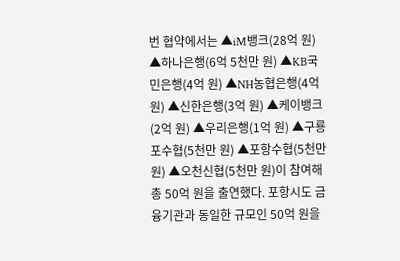번 협약에서는 ▲iM뱅크(28억 원) ▲하나은행(6억 5천만 원) ▲KB국민은행(4억 원) ▲NH농협은행(4억 원) ▲신한은행(3억 원) ▲케이뱅크(2억 원) ▲우리은행(1억 원) ▲구룡포수협(5천만 원) ▲포항수협(5천만 원) ▲오천신협(5천만 원)이 참여해 총 50억 원을 출연했다. 포항시도 금융기관과 동일한 규모인 50억 원을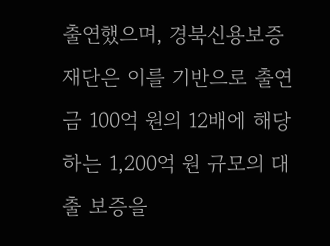출연했으며, 경북신용보증재단은 이를 기반으로 출연금 100억 원의 12배에 해당하는 1,200억 원 규모의 대출 보증을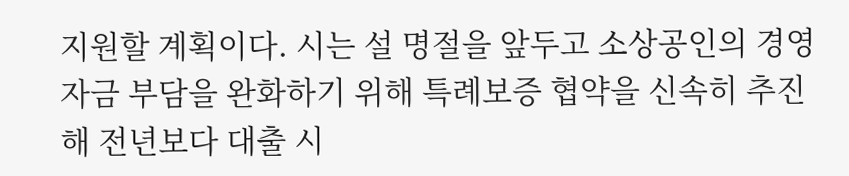지원할 계획이다. 시는 설 명절을 앞두고 소상공인의 경영 자금 부담을 완화하기 위해 특례보증 협약을 신속히 추진해 전년보다 대출 시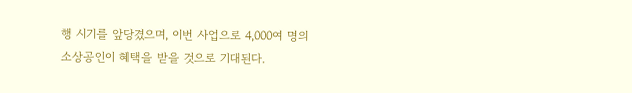행 시기를 앞당겼으며, 이번 사업으로 4,000여 명의 소상공인이 혜택을 받을 것으로 기대된다.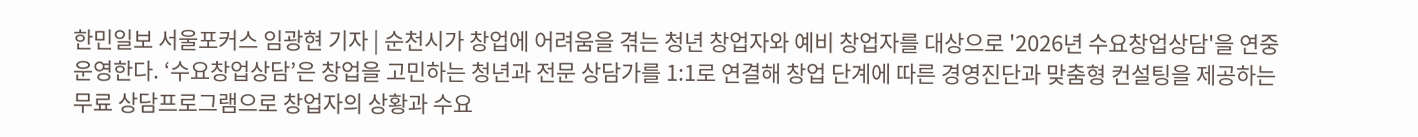한민일보 서울포커스 임광현 기자 | 순천시가 창업에 어려움을 겪는 청년 창업자와 예비 창업자를 대상으로 '2026년 수요창업상담'을 연중 운영한다. ‘수요창업상담’은 창업을 고민하는 청년과 전문 상담가를 1:1로 연결해 창업 단계에 따른 경영진단과 맞춤형 컨설팅을 제공하는 무료 상담프로그램으로 창업자의 상황과 수요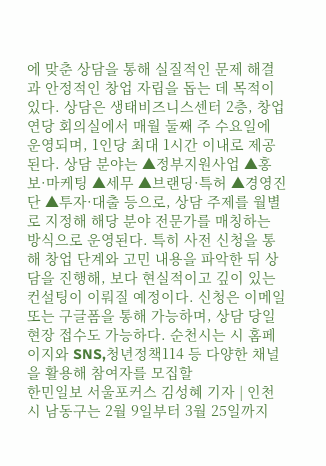에 맞춘 상담을 통해 실질적인 문제 해결과 안정적인 창업 자립을 돕는 데 목적이 있다. 상담은 생태비즈니스센터 2층, 창업연당 회의실에서 매월 둘째 주 수요일에 운영되며, 1인당 최대 1시간 이내로 제공된다. 상담 분야는 ▲정부지원사업 ▲홍보·마케팅 ▲세무 ▲브랜딩·특허 ▲경영진단 ▲투자·대출 등으로, 상담 주제를 월별로 지정해 해당 분야 전문가를 매칭하는 방식으로 운영된다. 특히 사전 신청을 통해 창업 단계와 고민 내용을 파악한 뒤 상담을 진행해, 보다 현실적이고 깊이 있는 컨설팅이 이뤄질 예정이다. 신청은 이메일 또는 구글폼을 통해 가능하며, 상담 당일 현장 접수도 가능하다. 순천시는 시 홈페이지와 SNS,청년정책114 등 다양한 채널을 활용해 참여자를 모집할
한민일보 서울포커스 김성혜 기자 | 인천시 남동구는 2월 9일부터 3월 25일까지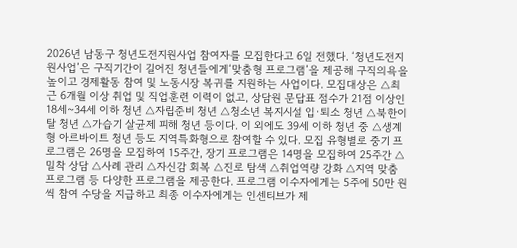2026년 남동구 청년도전지원사업 참여자를 모집한다고 6일 전했다. ‘청년도전지원사업’은 구직기간이 길어진 청년들에게‘맞춤형 프로그램’을 제공해 구직의욕을 높이고 경제활동 참여 및 노동시장 복귀를 지원하는 사업이다. 모집대상은 △최근 6개월 이상 취업 및 직업훈련 이력이 없고, 상담원 문답표 점수가 21점 이상인 18세~34세 이하 청년 △자립준비 청년 △청소년 복지시설 입·퇴소 청년 △북한이탈 청년 △가습기 살균제 피해 청년 등이다. 이 외에도 39세 이하 청년 중 △생계형 아르바이트 청년 등도 지역특화형으로 참여할 수 있다. 모집 유형별로 중기 프로그램은 26명을 모집하여 15주간, 장기 프로그램은 14명을 모집하여 25주간 △밀착 상담 △사례 관리 △자신감 회복 △진로 탐색 △취업역량 강화 △지역 맞춤 프로그램 등 다양한 프로그램을 제공한다. 프로그램 이수자에게는 5주에 50만 원씩 참여 수당을 지급하고 최종 이수자에게는 인센티브가 제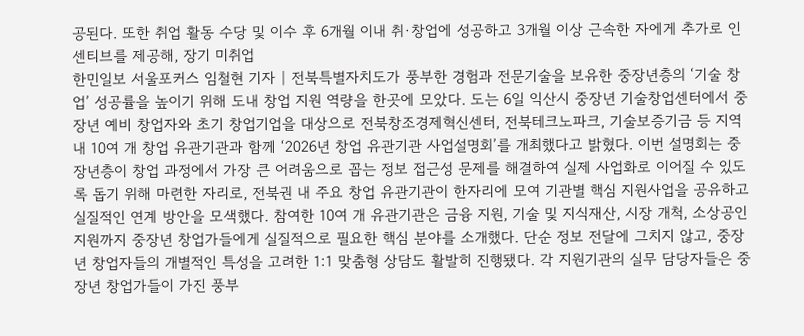공된다. 또한 취업 활동 수당 및 이수 후 6개월 이내 취·창업에 성공하고 3개월 이상 근속한 자에게 추가로 인센티브를 제공해, 장기 미취업
한민일보 서울포커스 임철현 기자 | 전북특별자치도가 풍부한 경험과 전문기술을 보유한 중장년층의 ‘기술 창업’ 성공률을 높이기 위해 도내 창업 지원 역량을 한곳에 모았다. 도는 6일 익산시 중장년 기술창업센터에서 중장년 예비 창업자와 초기 창업기업을 대상으로 전북창조경제혁신센터, 전북테크노파크, 기술보증기금 등 지역 내 10여 개 창업 유관기관과 함께 ‘2026년 창업 유관기관 사업설명회’를 개최했다고 밝혔다. 이번 설명회는 중장년층이 창업 과정에서 가장 큰 어려움으로 꼽는 정보 접근성 문제를 해결하여 실제 사업화로 이어질 수 있도록 돕기 위해 마련한 자리로, 전북권 내 주요 창업 유관기관이 한자리에 모여 기관별 핵심 지원사업을 공유하고 실질적인 연계 방안을 모색했다. 참여한 10여 개 유관기관은 금융 지원, 기술 및 지식재산, 시장 개척, 소상공인 지원까지 중장년 창업가들에게 실질적으로 필요한 핵심 분야를 소개했다. 단순 정보 전달에 그치지 않고, 중장년 창업자들의 개별적인 특성을 고려한 1:1 맞춤형 상담도 활발히 진행됐다. 각 지원기관의 실무 담당자들은 중장년 창업가들이 가진 풍부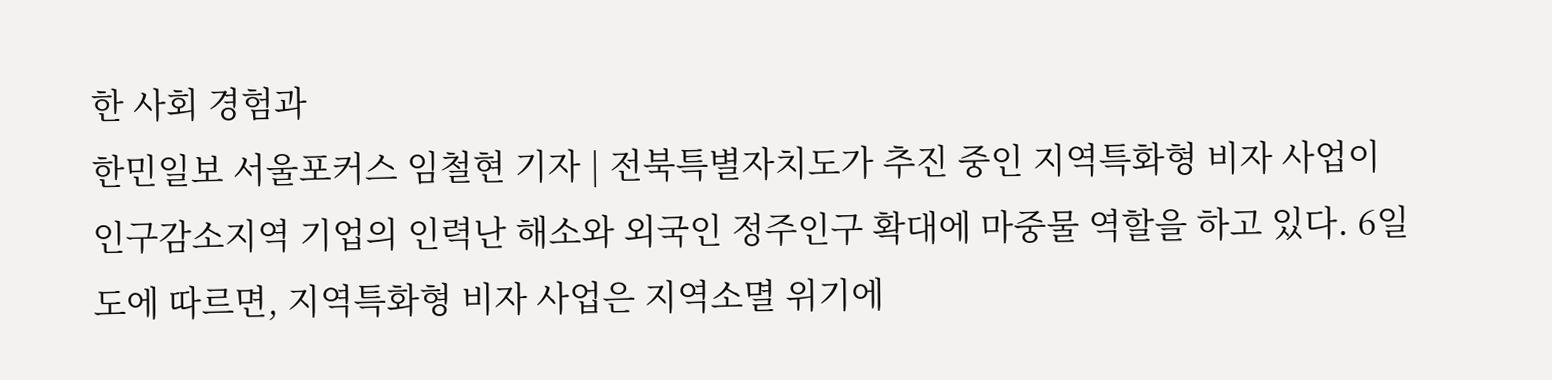한 사회 경험과
한민일보 서울포커스 임철현 기자 | 전북특별자치도가 추진 중인 지역특화형 비자 사업이 인구감소지역 기업의 인력난 해소와 외국인 정주인구 확대에 마중물 역할을 하고 있다. 6일 도에 따르면, 지역특화형 비자 사업은 지역소멸 위기에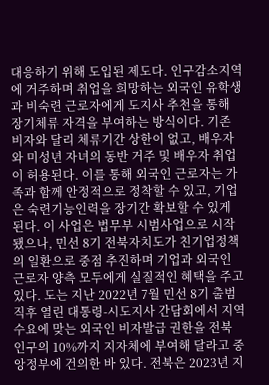대응하기 위해 도입된 제도다. 인구감소지역에 거주하며 취업을 희망하는 외국인 유학생과 비숙련 근로자에게 도지사 추천을 통해 장기체류 자격을 부여하는 방식이다. 기존 비자와 달리 체류기간 상한이 없고, 배우자와 미성년 자녀의 동반 거주 및 배우자 취업이 허용된다. 이를 통해 외국인 근로자는 가족과 함께 안정적으로 정착할 수 있고, 기업은 숙련기능인력을 장기간 확보할 수 있게 된다. 이 사업은 법무부 시범사업으로 시작됐으나, 민선 8기 전북자치도가 친기업정책의 일환으로 중점 추진하며 기업과 외국인 근로자 양측 모두에게 실질적인 혜택을 주고 있다. 도는 지난 2022년 7월 민선 8기 출범 직후 열린 대통령-시도지사 간담회에서 지역 수요에 맞는 외국인 비자발급 권한을 전북 인구의 10%까지 지자체에 부여해 달라고 중앙정부에 건의한 바 있다. 전북은 2023년 지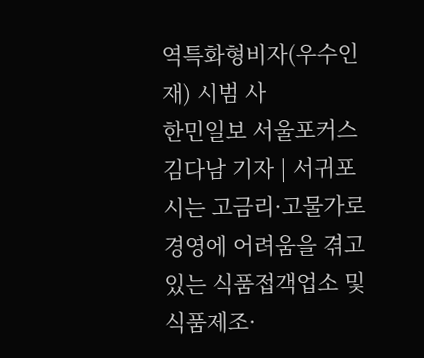역특화형비자(우수인재) 시범 사
한민일보 서울포커스 김다남 기자 | 서귀포시는 고금리·고물가로 경영에 어려움을 겪고 있는 식품접객업소 및 식품제조·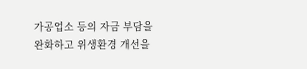가공업소 등의 자금 부담을 완화하고 위생환경 개선을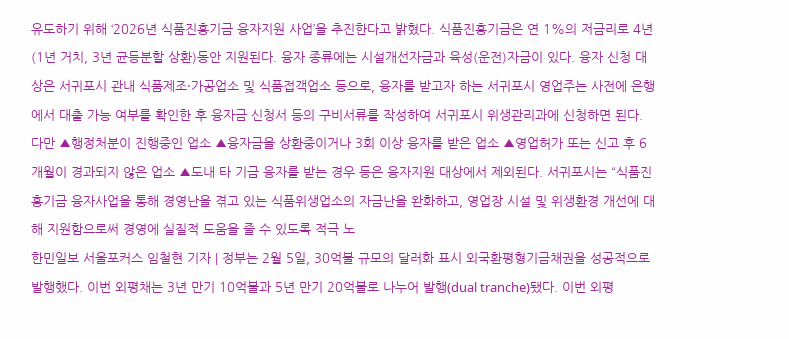유도하기 위해 ‘2026년 식품진흥기금 융자지원 사업’을 추진한다고 밝혔다. 식품진흥기금은 연 1%의 저금리로 4년(1년 거치, 3년 균등분할 상환)동안 지원된다. 융자 종류에는 시설개선자금과 육성(운전)자금이 있다. 융자 신청 대상은 서귀포시 관내 식품제조·가공업소 및 식품접객업소 등으로, 융자를 받고자 하는 서귀포시 영업주는 사전에 은행에서 대출 가능 여부를 확인한 후 융자금 신청서 등의 구비서류를 작성하여 서귀포시 위생관리과에 신청하면 된다. 다만 ▲행정처분이 진행중인 업소 ▲융자금을 상환중이거나 3회 이상 융자를 받은 업소 ▲영업허가 또는 신고 후 6개월이 경과되지 않은 업소 ▲도내 타 기금 융자를 받는 경우 등은 융자지원 대상에서 제외된다. 서귀포시는 “식품진흥기금 융자사업을 통해 경영난을 겪고 있는 식품위생업소의 자금난을 완화하고, 영업장 시설 및 위생환경 개선에 대해 지원함으로써 경영에 실질적 도움을 줄 수 있도록 적극 노
한민일보 서울포커스 임철현 기자 | 정부는 2월 5일, 30억불 규모의 달러화 표시 외국환평형기금채권을 성공적으로 발행했다. 이번 외평채는 3년 만기 10억불과 5년 만기 20억불로 나누어 발행(dual tranche)됐다. 이번 외평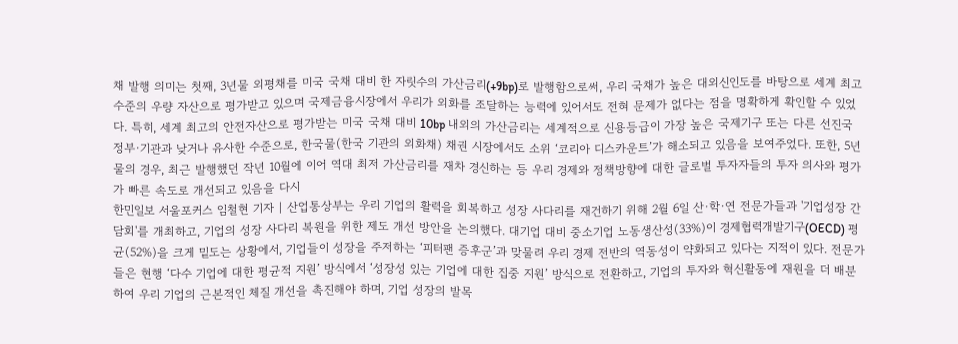채 발행 의미는 첫째, 3년물 외평채를 미국 국채 대비 한 자릿수의 가산금리(+9bp)로 발행함으로써, 우리 국채가 높은 대외신인도를 바탕으로 세계 최고 수준의 우량 자산으로 평가받고 있으며 국제금융시장에서 우리가 외화를 조달하는 능력에 있어서도 전혀 문제가 없다는 점을 명확하게 확인할 수 있었다. 특히, 세계 최고의 안전자산으로 평가받는 미국 국채 대비 10bp 내외의 가산금리는 세계적으로 신용등급이 가장 높은 국제기구 또는 다른 선진국 정부·기관과 낮거나 유사한 수준으로, 한국물(한국 기관의 외화채) 채권 시장에서도 소위 ‘코리아 디스카운트’가 해소되고 있음을 보여주었다. 또한, 5년물의 경우, 최근 발행했던 작년 10월에 이어 역대 최저 가산금리를 재차 경신하는 등 우리 경제와 정책방향에 대한 글로벌 투자자들의 투자 의사와 평가가 빠른 속도로 개선되고 있음을 다시
한민일보 서울포커스 임철현 기자 | 산업통상부는 우리 기업의 활력을 회복하고 성장 사다리를 재건하기 위해 2월 6일 산·학·연 전문가들과 '기업성장 간담회'를 개최하고, 기업의 성장 사다리 복원을 위한 제도 개선 방안을 논의했다. 대기업 대비 중소기업 노동생산성(33%)이 경제협력개발기구(OECD) 평균(52%)을 크게 밑도는 상황에서, 기업들이 성장을 주저하는 ‘피터팬 증후군’과 맞물려 우리 경제 전반의 역동성이 약화되고 있다는 지적이 있다. 전문가들은 현행 ‘다수 기업에 대한 평균적 지원’ 방식에서 ‘성장성 있는 기업에 대한 집중 지원’ 방식으로 전환하고, 기업의 투자와 혁신활동에 재원을 더 배분하여 우리 기업의 근본적인 체질 개선을 촉진해야 하며, 기업 성장의 발목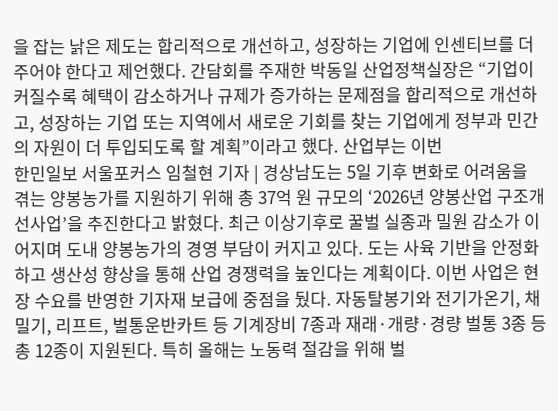을 잡는 낡은 제도는 합리적으로 개선하고, 성장하는 기업에 인센티브를 더 주어야 한다고 제언했다. 간담회를 주재한 박동일 산업정책실장은 “기업이 커질수록 혜택이 감소하거나 규제가 증가하는 문제점을 합리적으로 개선하고, 성장하는 기업 또는 지역에서 새로운 기회를 찾는 기업에게 정부과 민간의 자원이 더 투입되도록 할 계획”이라고 했다. 산업부는 이번
한민일보 서울포커스 임철현 기자 | 경상남도는 5일 기후 변화로 어려움을 겪는 양봉농가를 지원하기 위해 총 37억 원 규모의 ‘2026년 양봉산업 구조개선사업’을 추진한다고 밝혔다. 최근 이상기후로 꿀벌 실종과 밀원 감소가 이어지며 도내 양봉농가의 경영 부담이 커지고 있다. 도는 사육 기반을 안정화하고 생산성 향상을 통해 산업 경쟁력을 높인다는 계획이다. 이번 사업은 현장 수요를 반영한 기자재 보급에 중점을 뒀다. 자동탈봉기와 전기가온기, 채밀기, 리프트, 벌통운반카트 등 기계장비 7종과 재래·개량·경량 벌통 3종 등 총 12종이 지원된다. 특히 올해는 노동력 절감을 위해 벌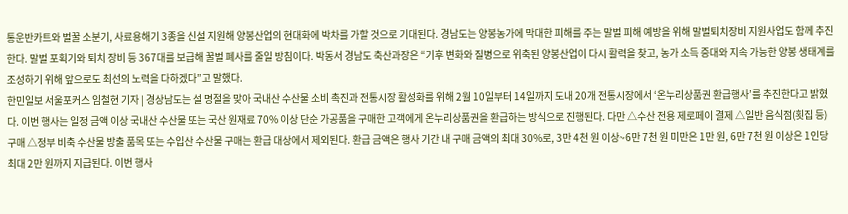통운반카트와 벌꿀 소분기, 사료용해기 3종을 신설 지원해 양봉산업의 현대화에 박차를 가할 것으로 기대된다. 경남도는 양봉농가에 막대한 피해를 주는 말벌 피해 예방을 위해 말벌퇴치장비 지원사업도 함께 추진한다. 말벌 포획기와 퇴치 장비 등 367대를 보급해 꿀벌 폐사를 줄일 방침이다. 박동서 경남도 축산과장은 “기후 변화와 질병으로 위축된 양봉산업이 다시 활력을 찾고, 농가 소득 증대와 지속 가능한 양봉 생태계를 조성하기 위해 앞으로도 최선의 노력을 다하겠다”고 말했다.
한민일보 서울포커스 임철현 기자 | 경상남도는 설 명절을 맞아 국내산 수산물 소비 촉진과 전통시장 활성화를 위해 2월 10일부터 14일까지 도내 20개 전통시장에서 ‘온누리상품권 환급행사’를 추진한다고 밝혔다. 이번 행사는 일정 금액 이상 국내산 수산물 또는 국산 원재료 70% 이상 단순 가공품을 구매한 고객에게 온누리상품권을 환급하는 방식으로 진행된다. 다만 △수산 전용 제로페이 결제 △일반 음식점(횟집 등) 구매 △정부 비축 수산물 방출 품목 또는 수입산 수산물 구매는 환급 대상에서 제외된다. 환급 금액은 행사 기간 내 구매 금액의 최대 30%로, 3만 4천 원 이상~6만 7천 원 미만은 1만 원, 6만 7천 원 이상은 1인당 최대 2만 원까지 지급된다. 이번 행사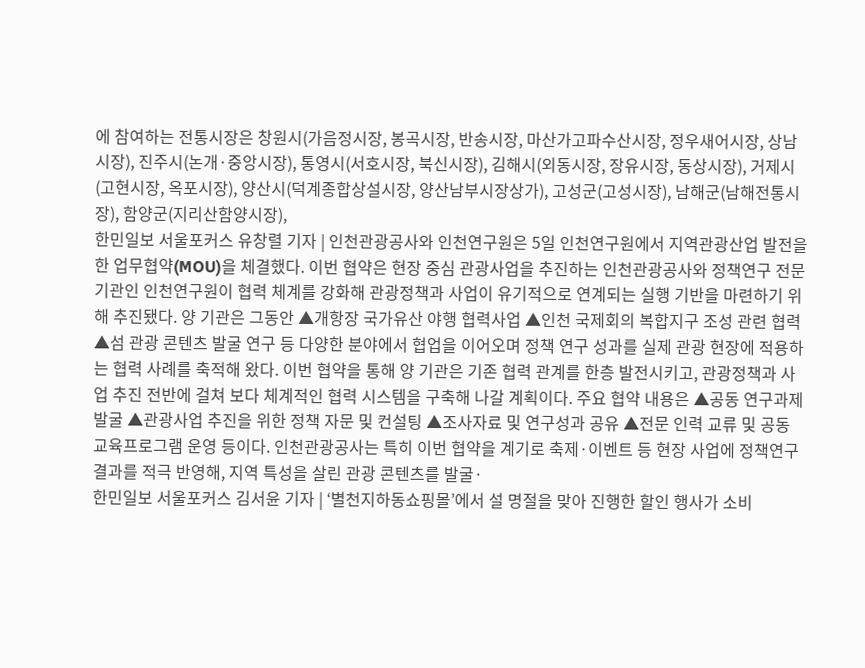에 참여하는 전통시장은 창원시(가음정시장, 봉곡시장, 반송시장, 마산가고파수산시장, 정우새어시장, 상남시장), 진주시(논개·중앙시장), 통영시(서호시장, 북신시장), 김해시(외동시장, 장유시장, 동상시장), 거제시(고현시장, 옥포시장), 양산시(덕계종합상설시장, 양산남부시장상가), 고성군(고성시장), 남해군(남해전통시장), 함양군(지리산함양시장),
한민일보 서울포커스 유창렬 기자 | 인천관광공사와 인천연구원은 5일 인천연구원에서 지역관광산업 발전을 한 업무협약(MOU)을 체결했다. 이번 협약은 현장 중심 관광사업을 추진하는 인천관광공사와 정책연구 전문기관인 인천연구원이 협력 체계를 강화해 관광정책과 사업이 유기적으로 연계되는 실행 기반을 마련하기 위해 추진됐다. 양 기관은 그동안 ▲개항장 국가유산 야행 협력사업 ▲인천 국제회의 복합지구 조성 관련 협력 ▲섬 관광 콘텐츠 발굴 연구 등 다양한 분야에서 협업을 이어오며 정책 연구 성과를 실제 관광 현장에 적용하는 협력 사례를 축적해 왔다. 이번 협약을 통해 양 기관은 기존 협력 관계를 한층 발전시키고, 관광정책과 사업 추진 전반에 걸쳐 보다 체계적인 협력 시스템을 구축해 나갈 계획이다. 주요 협약 내용은 ▲공동 연구과제 발굴 ▲관광사업 추진을 위한 정책 자문 및 컨설팅 ▲조사자료 및 연구성과 공유 ▲전문 인력 교류 및 공동 교육프로그램 운영 등이다. 인천관광공사는 특히 이번 협약을 계기로 축제·이벤트 등 현장 사업에 정책연구 결과를 적극 반영해, 지역 특성을 살린 관광 콘텐츠를 발굴·
한민일보 서울포커스 김서윤 기자 | ‘별천지하동쇼핑몰’에서 설 명절을 맞아 진행한 할인 행사가 소비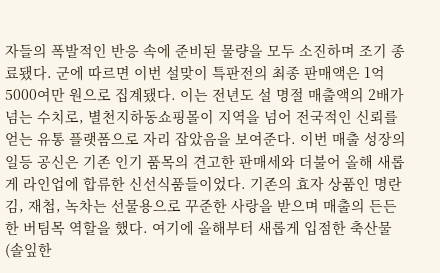자들의 폭발적인 반응 속에 준비된 물량을 모두 소진하며 조기 종료됐다. 군에 따르면 이번 설맞이 특판전의 최종 판매액은 1억 5000여만 원으로 집계됐다. 이는 전년도 설 명절 매출액의 2배가 넘는 수치로, 별천지하동쇼핑몰이 지역을 넘어 전국적인 신뢰를 얻는 유통 플랫폼으로 자리 잡았음을 보여준다. 이번 매출 성장의 일등 공신은 기존 인기 품목의 견고한 판매세와 더불어 올해 새롭게 라인업에 합류한 신선식품들이었다. 기존의 효자 상품인 명란김, 재첩, 녹차는 선물용으로 꾸준한 사랑을 받으며 매출의 든든한 버팀목 역할을 했다. 여기에 올해부터 새롭게 입점한 축산물(솔잎한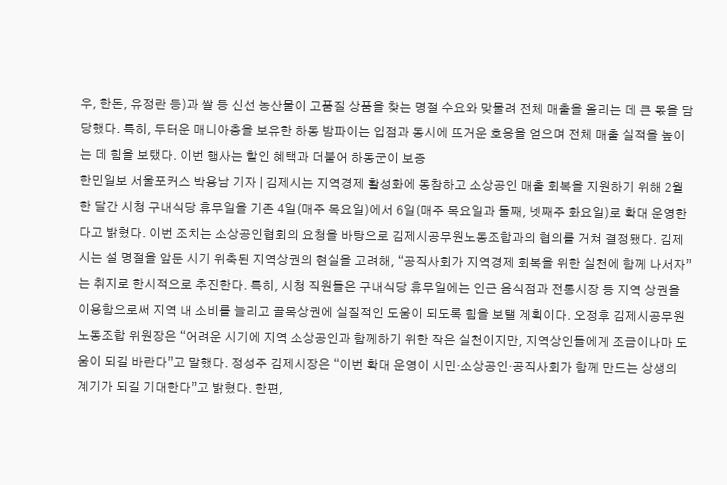우, 한돈, 유정란 등)과 쌀 등 신선 농산물이 고품질 상품을 찾는 명절 수요와 맞물려 전체 매출을 올리는 데 큰 몫을 담당했다. 특히, 두터운 매니아층을 보유한 하동 밤파이는 입점과 동시에 뜨거운 호응을 얻으며 전체 매출 실적을 높이는 데 힘을 보탰다. 이번 행사는 할인 혜택과 더불어 하동군이 보증
한민일보 서울포커스 박용남 기자 | 김제시는 지역경제 활성화에 동참하고 소상공인 매출 회복을 지원하기 위해 2월 한 달간 시청 구내식당 휴무일을 기존 4일(매주 목요일)에서 6일(매주 목요일과 둘째, 넷째주 화요일)로 확대 운영한다고 밝혔다. 이번 조치는 소상공인협회의 요청을 바탕으로 김제시공무원노동조합과의 협의를 거쳐 결정됐다. 김제시는 설 명절을 앞둔 시기 위축된 지역상권의 현실을 고려해, “공직사회가 지역경제 회복을 위한 실천에 함께 나서자”는 취지로 한시적으로 추진한다. 특히, 시청 직원들은 구내식당 휴무일에는 인근 음식점과 전통시장 등 지역 상권을 이용함으로써 지역 내 소비를 늘리고 골목상권에 실질적인 도움이 되도록 힘을 보탤 계획이다. 오정후 김제시공무원노동조합 위원장은 “어려운 시기에 지역 소상공인과 함께하기 위한 작은 실천이지만, 지역상인들에게 조금이나마 도움이 되길 바란다”고 말했다. 정성주 김제시장은 “이번 확대 운영이 시민·소상공인·공직사회가 함께 만드는 상생의 계기가 되길 기대한다”고 밝혔다. 한편,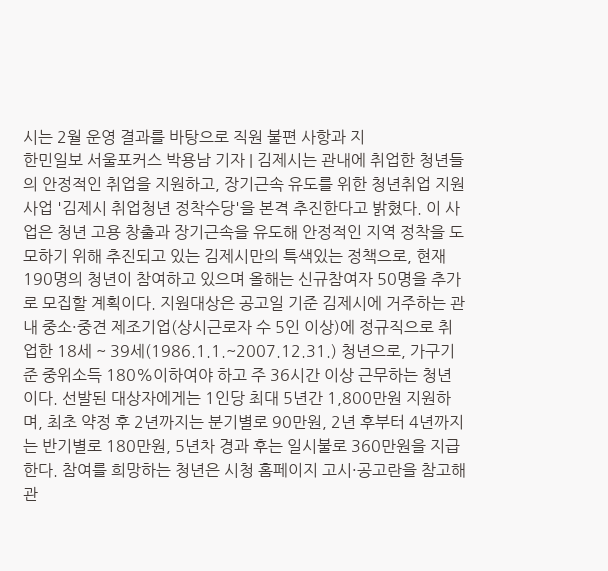시는 2월 운영 결과를 바탕으로 직원 불편 사항과 지
한민일보 서울포커스 박용남 기자 | 김제시는 관내에 취업한 청년들의 안정적인 취업을 지원하고, 장기근속 유도를 위한 청년취업 지원사업 '김제시 취업청년 정착수당'을 본격 추진한다고 밝혔다. 이 사업은 청년 고용 창출과 장기근속을 유도해 안정적인 지역 정착을 도모하기 위해 추진되고 있는 김제시만의 특색있는 정책으로, 현재 190명의 청년이 참여하고 있으며 올해는 신규참여자 50명을 추가로 모집할 계획이다. 지원대상은 공고일 기준 김제시에 거주하는 관내 중소·중견 제조기업(상시근로자 수 5인 이상)에 정규직으로 취업한 18세 ~ 39세(1986.1.1.~2007.12.31.) 청년으로, 가구기준 중위소득 180%이하여야 하고 주 36시간 이상 근무하는 청년이다. 선발된 대상자에게는 1인당 최대 5년간 1,800만원 지원하며, 최초 약정 후 2년까지는 분기별로 90만원, 2년 후부터 4년까지는 반기별로 180만원, 5년차 경과 후는 일시불로 360만원을 지급한다. 참여를 희망하는 청년은 시청 홈페이지 고시·공고란을 참고해 관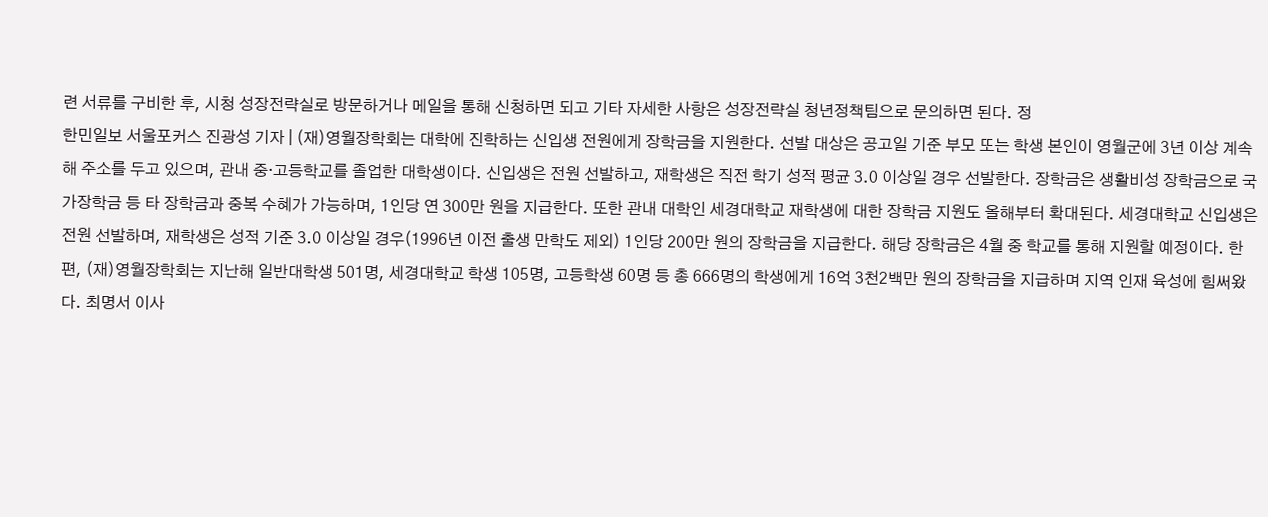련 서류를 구비한 후, 시청 성장전략실로 방문하거나 메일을 통해 신청하면 되고 기타 자세한 사항은 성장전략실 청년정책팀으로 문의하면 된다. 정
한민일보 서울포커스 진광성 기자 | (재)영월장학회는 대학에 진학하는 신입생 전원에게 장학금을 지원한다. 선발 대상은 공고일 기준 부모 또는 학생 본인이 영월군에 3년 이상 계속해 주소를 두고 있으며, 관내 중·고등학교를 졸업한 대학생이다. 신입생은 전원 선발하고, 재학생은 직전 학기 성적 평균 3.0 이상일 경우 선발한다. 장학금은 생활비성 장학금으로 국가장학금 등 타 장학금과 중복 수혜가 가능하며, 1인당 연 300만 원을 지급한다. 또한 관내 대학인 세경대학교 재학생에 대한 장학금 지원도 올해부터 확대된다. 세경대학교 신입생은 전원 선발하며, 재학생은 성적 기준 3.0 이상일 경우(1996년 이전 출생 만학도 제외) 1인당 200만 원의 장학금을 지급한다. 해당 장학금은 4월 중 학교를 통해 지원할 예정이다. 한편, (재)영월장학회는 지난해 일반대학생 501명, 세경대학교 학생 105명, 고등학생 60명 등 총 666명의 학생에게 16억 3천2백만 원의 장학금을 지급하며 지역 인재 육성에 힘써왔다. 최명서 이사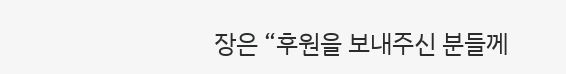장은 “후원을 보내주신 분들께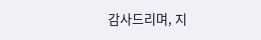감사드리며, 지